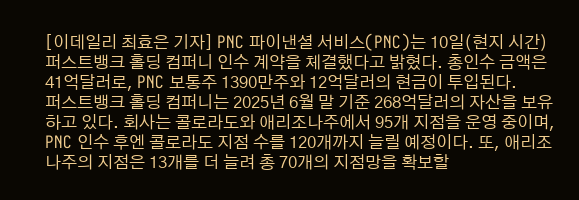[이데일리 최효은 기자] PNC 파이낸셜 서비스(PNC)는 10일(현지 시간) 퍼스트뱅크 홀딩 컴퍼니 인수 계약을 체결했다고 밝혔다. 총인수 금액은 41억달러로, PNC 보통주 1390만주와 12억달러의 현금이 투입된다.
퍼스트뱅크 홀딩 컴퍼니는 2025년 6월 말 기준 268억달러의 자산을 보유하고 있다. 회사는 콜로라도와 애리조나주에서 95개 지점을 운영 중이며, PNC 인수 후엔 콜로라도 지점 수를 120개까지 늘릴 예정이다. 또, 애리조나주의 지점은 13개를 더 늘려 총 70개의 지점망을 확보할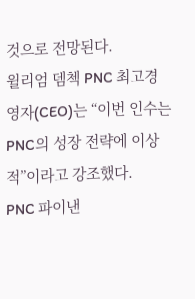것으로 전망된다.
윌리엄 뎀첵 PNC 최고경영자(CEO)는 “이번 인수는 PNC의 성장 전략에 이상적”이라고 강조했다.
PNC 파이낸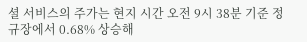셜 서비스의 주가는 현지 시간 오전 9시 38분 기준 정규장에서 0.68% 상승해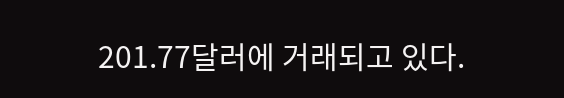201.77달러에 거래되고 있다.